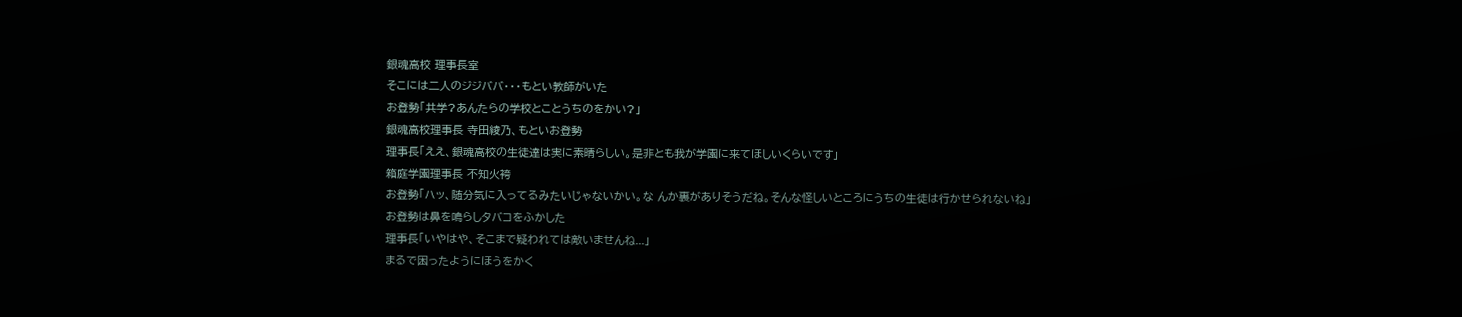銀魂高校 理事長室
そこには二人のジジババ・・・もとい教師がいた
お登勢「共学?あんたらの学校とことうちのをかい?」
銀魂高校理事長 寺田綾乃、もといお登勢
理事長「ええ、銀魂高校の生徒達は実に素晴らしい。是非とも我が学園に来てほしいくらいです」
箱庭学園理事長 不知火袴
お登勢「ハッ、随分気に入ってるみたいじゃないかい。な んか裏がありそうだね。そんな怪しいところにうちの生徒は行かせられないね」
お登勢は鼻を鳴らしタバコをふかした
理事長「いやはや、そこまで疑われては敵いませんね...」
まるで困ったようにほうをかく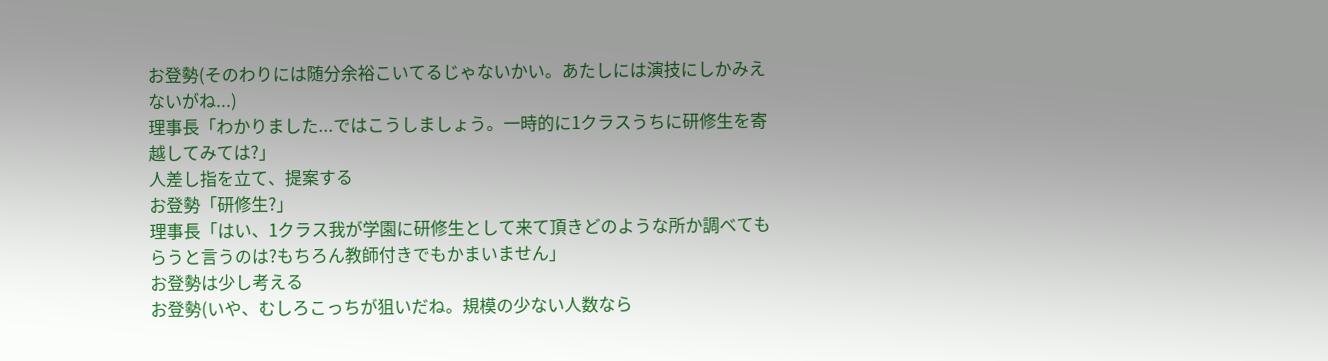お登勢(そのわりには随分余裕こいてるじゃないかい。あたしには演技にしかみえないがね...)
理事長「わかりました...ではこうしましょう。一時的に1クラスうちに研修生を寄越してみては?」
人差し指を立て、提案する
お登勢「研修生?」
理事長「はい、1クラス我が学園に研修生として来て頂きどのような所か調べてもらうと言うのは?もちろん教師付きでもかまいません」
お登勢は少し考える
お登勢(いや、むしろこっちが狙いだね。規模の少ない人数なら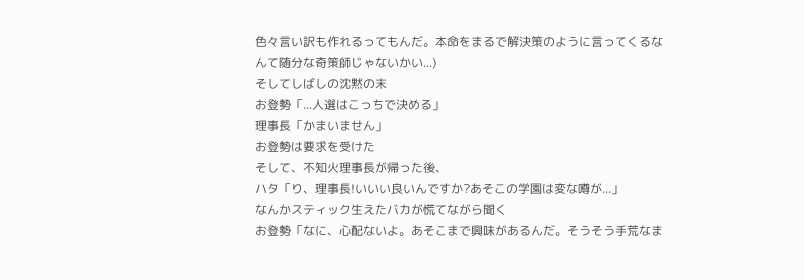色々言い訳も作れるってもんだ。本命をまるで解決策のように言ってくるなんて随分な奇策師じゃないかい...)
そしてしばしの沈黙の末
お登勢「...人選はこっちで決める」
理事長「かまいません」
お登勢は要求を受けた
そして、不知火理事長が帰った後、
ハタ「り、理事長!いいい良いんですか?あそこの学園は変な噂が...」
なんかスティック生えたバカが慌てながら聞く
お登勢「なに、心配ないよ。あそこまで興味があるんだ。そうそう手荒なま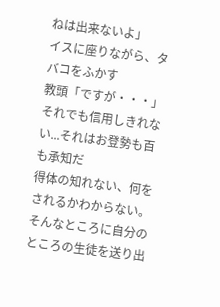ねは出来ないよ」
イスに座りながら、タバコをふかす
教頭「ですが・・・」
それでも信用しきれない...それはお登勢も百も承知だ
得体の知れない、何をされるかわからない。そんなところに自分のところの生徒を送り出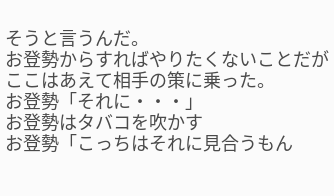そうと言うんだ。
お登勢からすればやりたくないことだがここはあえて相手の策に乗った。
お登勢「それに・・・」
お登勢はタバコを吹かす
お登勢「こっちはそれに見合うもん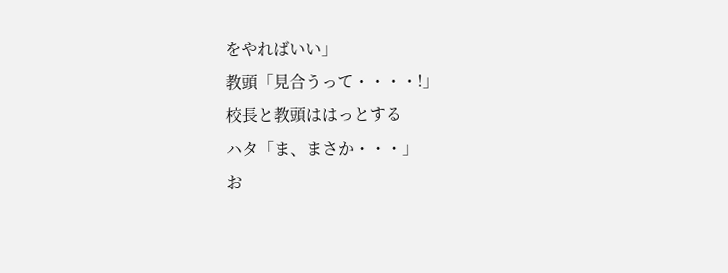をやればいい」
教頭「見合うって・・・・!」
校長と教頭ははっとする
ハタ「ま、まさか・・・」
お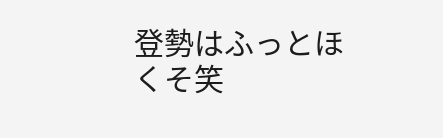登勢はふっとほくそ笑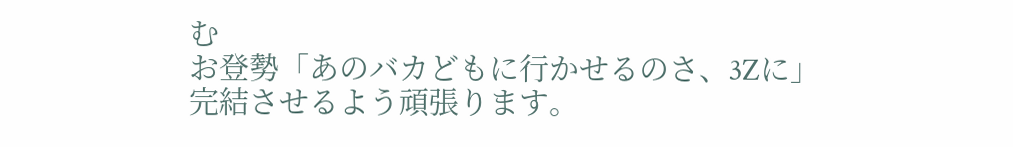む
お登勢「あのバカどもに行かせるのさ、3Zに」
完結させるよう頑張ります。